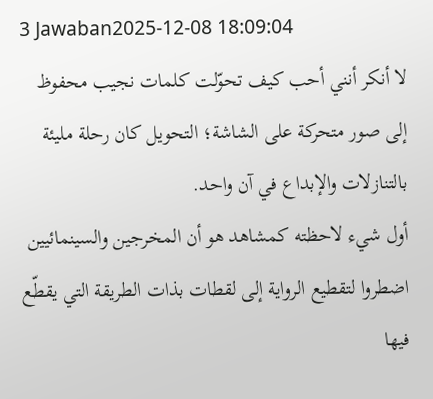3 Jawaban2025-12-08 18:09:04
لا أنكر أنني أحب كيف تحوّلت كلمات نجيب محفوظ إلى صور متحركة على الشاشة؛ التحويل كان رحلة مليئة بالتنازلات والإبداع في آن واحد.
أول شيء لاحظته كمشاهد هو أن المخرجين والسينمائيين اضطروا لتقطيع الرواية إلى لقطات بذات الطريقة التي يقطّع فيها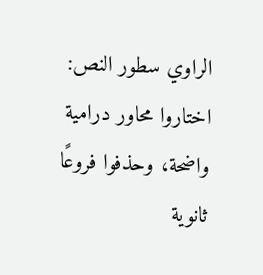الراوي سطور النص: اختاروا محاور درامية واضحة، وحذفوا فروعًا ثانوية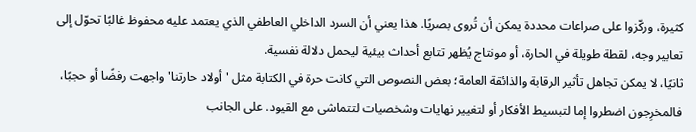كثيرة، وركّزوا على صراعات محددة يمكن أن تُروى بصريًا. هذا يعني أن السرد الداخلي العاطفي الذي يعتمد عليه محفوظ غالبًا تحوّل إلى تعابير وجه، لقطة طويلة في الحارة، أو مونتاج يُظهر تتابع أحداث بيئية ليحمل دلالة نفسية.
ثانيًا، لا يمكن تجاهل تأثير الرقابة والذائقة العامة؛ بعض النصوص التي كانت حرة في الكتابة مثل 'أولاد حارتنا' واجهت رفضًا أو حجبًا، فالمخرِجون اضطروا إما لتبسيط الأفكار أو لتغيير نهايات وشخصيات لتتماشى مع القيود. على الجانب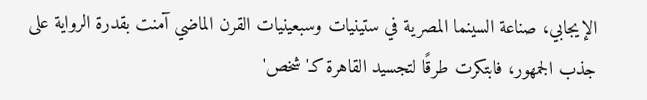الإيجابي، صناعة السينما المصرية في ستينيات وسبعينيات القرن الماضي آمنت بقدرة الرواية على جذب الجمهور، فابتكرت طرقًا لتجسيد القاهرة كـ'شخص'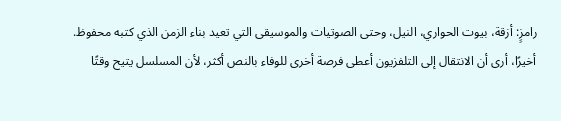رامزٍ: أزقة، بيوت الحواري، النيل، وحتى الصوتيات والموسيقى التي تعيد بناء الزمن الذي كتبه محفوظ.
أخيرًا، أرى أن الانتقال إلى التلفزيون أعطى فرصة أخرى للوفاء بالنص أكثر، لأن المسلسل يتيح وقتًا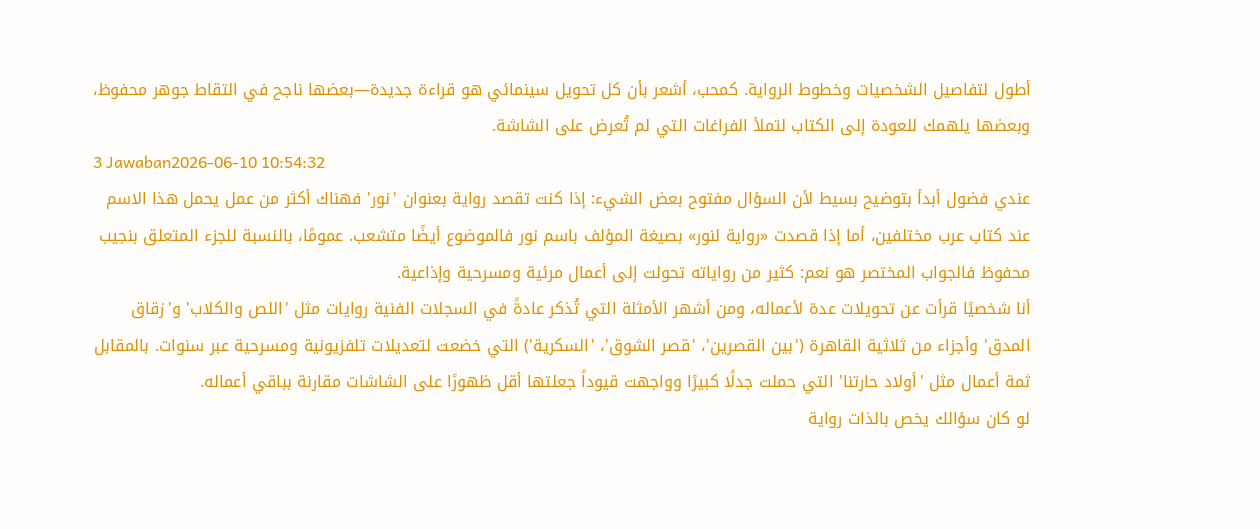أطول لتفاصيل الشخصيات وخطوط الرواية. كمحب، أشعر بأن كل تحويل سينمائي هو قراءة جديدة—بعضها ناجح في التقاط جوهر محفوظ، وبعضها يلهمك للعودة إلى الكتاب لتملأ الفراغات التي لم تُعرض على الشاشة.
3 Jawaban2026-06-10 10:54:32
عندي فضول أبدأ بتوضيح بسيط لأن السؤال مفتوح بعض الشيء: إذا كنت تقصد رواية بعنوان 'نور' فهناك أكثر من عمل يحمل هذا الاسم عند كتاب عرب مختلفين، أما إذا قصدت «رواية لنور» بصيغة المؤلف باسم نور فالموضوع أيضًا متشعب. عمومًا، بالنسبة للجزء المتعلق بنجيب محفوظ فالجواب المختصر هو نعم: كثير من رواياته تحولت إلى أعمال مرئية ومسرحية وإذاعية.
أنا شخصيًا قرأت عن تحويلات عدة لأعماله، ومن أشهر الأمثلة التي تُذكر عادةً في السجلات الفنية روايات مثل 'اللص والكلاب' و'زقاق المدق' وأجزاء من ثلاثية القاهرة ('بين القصرين'، 'قصر الشوق'، 'السكرية') التي خضعت لتعديلات تلفزيونية ومسرحية عبر سنوات. بالمقابل ثمة أعمال مثل 'أولاد حارتنا' التي حملت جدلًا كبيرًا وواجهت قيوداً جعلتها أقل ظهورًا على الشاشات مقارنة بباقي أعماله.
لو كان سؤالك يخص بالذات رواية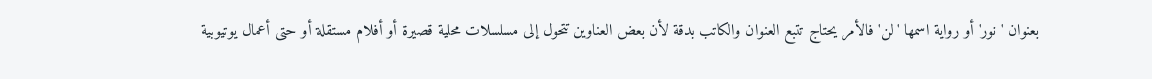بعنوان 'نور' أو رواية اسمها 'لن' فالأمر يحتاج تتبع العنوان والكاتب بدقة لأن بعض العناوين تتحول إلى مسلسلات محلية قصيرة أو أفلام مستقلة أو حتى أعمال يوتيوبية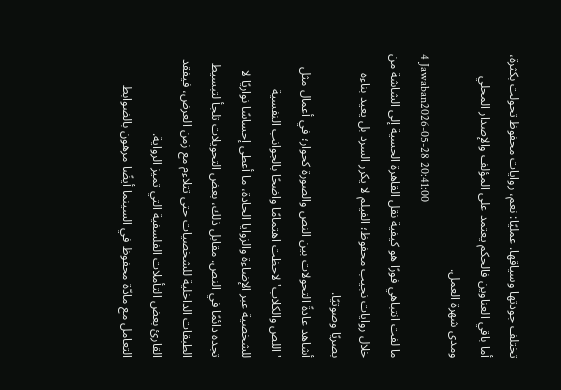تختلف جودتها وسياقها. عمليًا: نعم، روايات محفوظ تحولت بكثرة، أما باقي العناوين فالحكم يعتمد على المؤلف والإصدار المحلي ومدى شهرة العمل.
4 Jawaban2026-05-28 20:41:00
ما لفت انتباهي فورًا هو كيفية نقل القاهرة الحسية إلى الشاشة من خلال روايات نجيب محفوظ؛ الفيلم لا يكرر السرد بل يعيد بناءه بصريًا وصوتيًا.
أشاهد عادةً التحولات بين النص والصورة كحوار؛ في أعمال مثل 'اللص والكلاب' لاحظت اهتمامًا واضحًا بالجوانب النفسية للشخصية عبر الإضاءة والزوايا الحادة، ما أعطى إحساسًا نواريًا لا تجده دائمًا في النص. مقابل ذلك، بعض التحويلات تلجأ لتبسيط الطبقات الداخلية للشخصيات حتى تتلاءم مع زمن العرض، فيفقد القارئ بعض التأملات الفلسفية التي تميز الرواية.
التعامل مع مادّة محفوظ في السينما أيضًا مرهون بالضوابط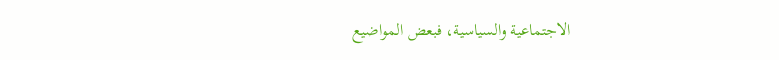الاجتماعية والسياسية، فبعض المواضيع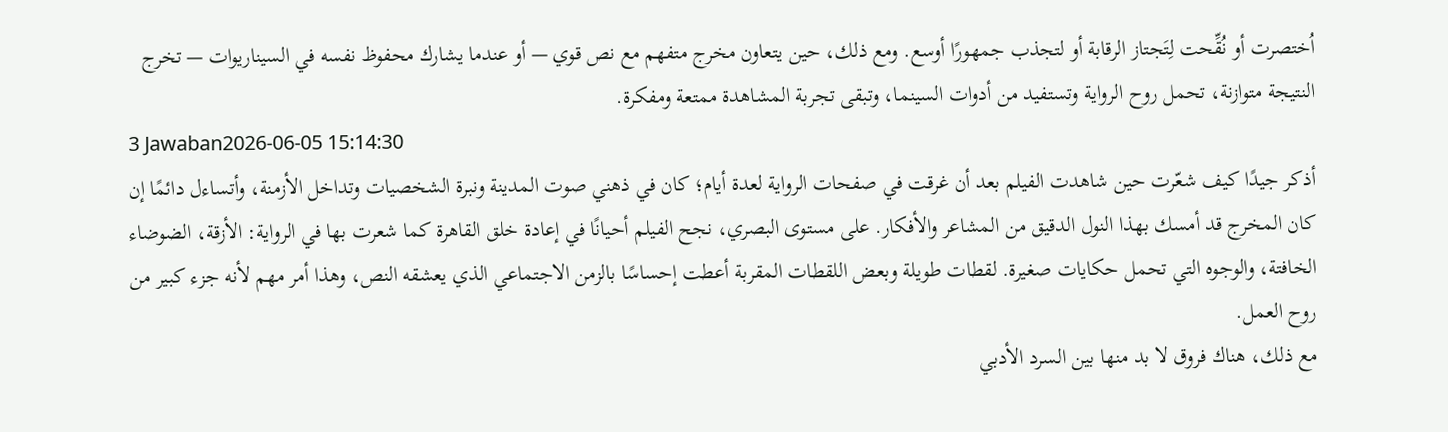اُختصرت أو نُقِّحت لِتَجتاز الرقابة أو لتجذب جمهورًا أوسع. ومع ذلك، حين يتعاون مخرج متفهم مع نص قوي — أو عندما يشارك محفوظ نفسه في السيناريوات — تخرج النتيجة متوازنة، تحمل روح الرواية وتستفيد من أدوات السينما، وتبقى تجربة المشاهدة ممتعة ومفكرة.
3 Jawaban2026-06-05 15:14:30
أذكر جيدًا كيف شعّرت حين شاهدت الفيلم بعد أن غرقت في صفحات الرواية لعدة أيام؛ كان في ذهني صوت المدينة ونبرة الشخصيات وتداخل الأزمنة، وأتساءل دائمًا إن كان المخرج قد أمسك بهذا النول الدقيق من المشاعر والأفكار. على مستوى البصري، نجح الفيلم أحيانًا في إعادة خلق القاهرة كما شعرت بها في الرواية: الأزقة، الضوضاء الخافتة، والوجوه التي تحمل حكايات صغيرة. لقطات طويلة وبعض اللقطات المقربة أعطت إحساسًا بالزمن الاجتماعي الذي يعشقه النص، وهذا أمر مهم لأنه جزء كبير من روح العمل.
مع ذلك، هناك فروق لا بد منها بين السرد الأدبي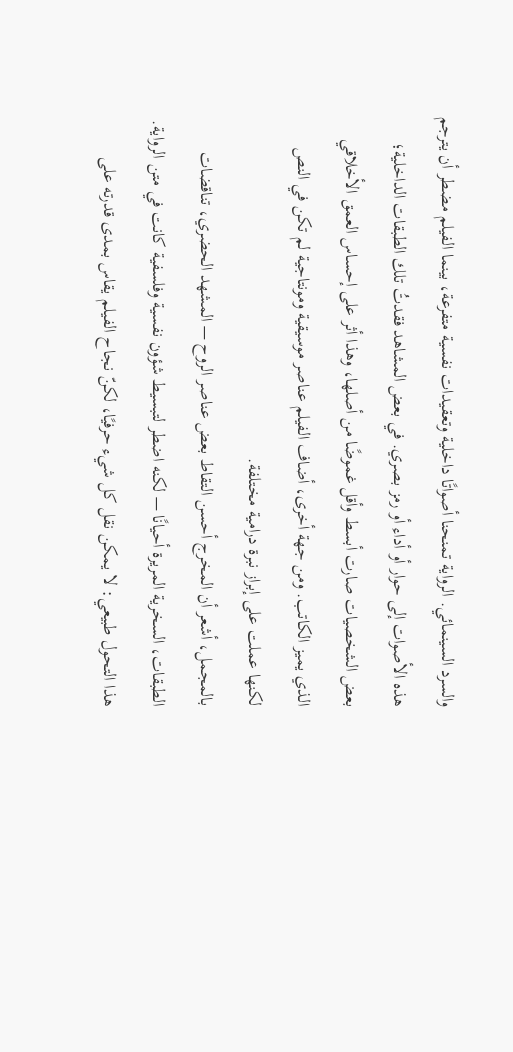والسرد السينمائي. الرواية تمنحنا أصواتًا داخلية وتعقيدات نفسية متفرعة، بينما الفيلم مضطر أن يترجم هذه الأصوات إلى حوار أو أداء أو رمز بصري. في بعض المشاهد فقدتُ تلك الطبقات الداخلية؛ بعض الشخصيات صارت أبسط وأقل غموضًا من أصلها، وهذا أثر على إحساس العمق الأخلاقي الذي يميز الكاتب. ومن جهة أخرى، أضاف الفيلم عناصر موسيقية ومونتاجية لم تكن في النص لكنها عملت على إبراز نبرة درامية مختلفة.
بالمجمل، أشعر أن المخرج أحسن التقاط بعض عناصر الروح — المشهد الحضري، تناقضات الطبقات، السخرية المريرة أحيانًا — لكنه اضطر لتبسيط شؤون نفسية وفلسفية كانت في متن الرواية. هذا التحول طبيعي: لا يمكن نقل كل شيء حرفيًا، لكنّ نجاح الفيلم يقاس بمدى قدرته على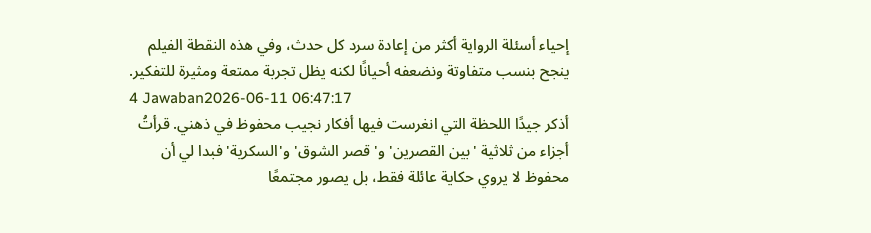إحياء أسئلة الرواية أكثر من إعادة سرد كل حدث، وفي هذه النقطة الفيلم ينجح بنسب متفاوتة ونضعفه أحيانًا لكنه يظل تجربة ممتعة ومثيرة للتفكير.
4 Jawaban2026-06-11 06:47:17
أذكر جيدًا اللحظة التي انغرست فيها أفكار نجيب محفوظ في ذهني. قرأتُ أجزاء من ثلاثية 'بين القصرين' و'قصر الشوق' و'السكرية' فبدا لي أن محفوظ لا يروي حكاية عائلة فقط، بل يصور مجتمعًا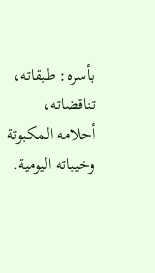بأسره: طبقاته، تناقضاته، أحلامه المكبوتة وخيباته اليومية.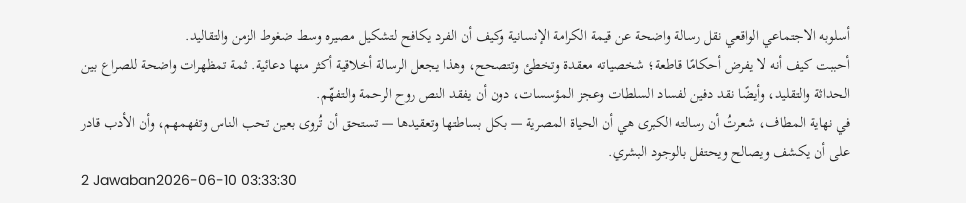أسلوبه الاجتماعي الواقعي نقل رسالة واضحة عن قيمة الكرامة الإنسانية وكيف أن الفرد يكافح لتشكيل مصيره وسط ضغوط الزمن والتقاليد.
أحببت كيف أنه لا يفرض أحكامًا قاطعة؛ شخصياته معقدة وتخطئ وتتصحح، وهذا يجعل الرسالة أخلاقية أكثر منها دعائية. ثمة تمظهرات واضحة للصراع بين الحداثة والتقليد، وأيضًا نقد دفين لفساد السلطات وعجز المؤسسات، دون أن يفقد النص روح الرحمة والتفهّم.
في نهاية المطاف، شعرتُ أن رسالته الكبرى هي أن الحياة المصرية — بكل بساطتها وتعقيدها — تستحق أن تُروى بعين تحب الناس وتفهمهم، وأن الأدب قادر على أن يكشف ويصالح ويحتفل بالوجود البشري.
2 Jawaban2026-06-10 03:33:30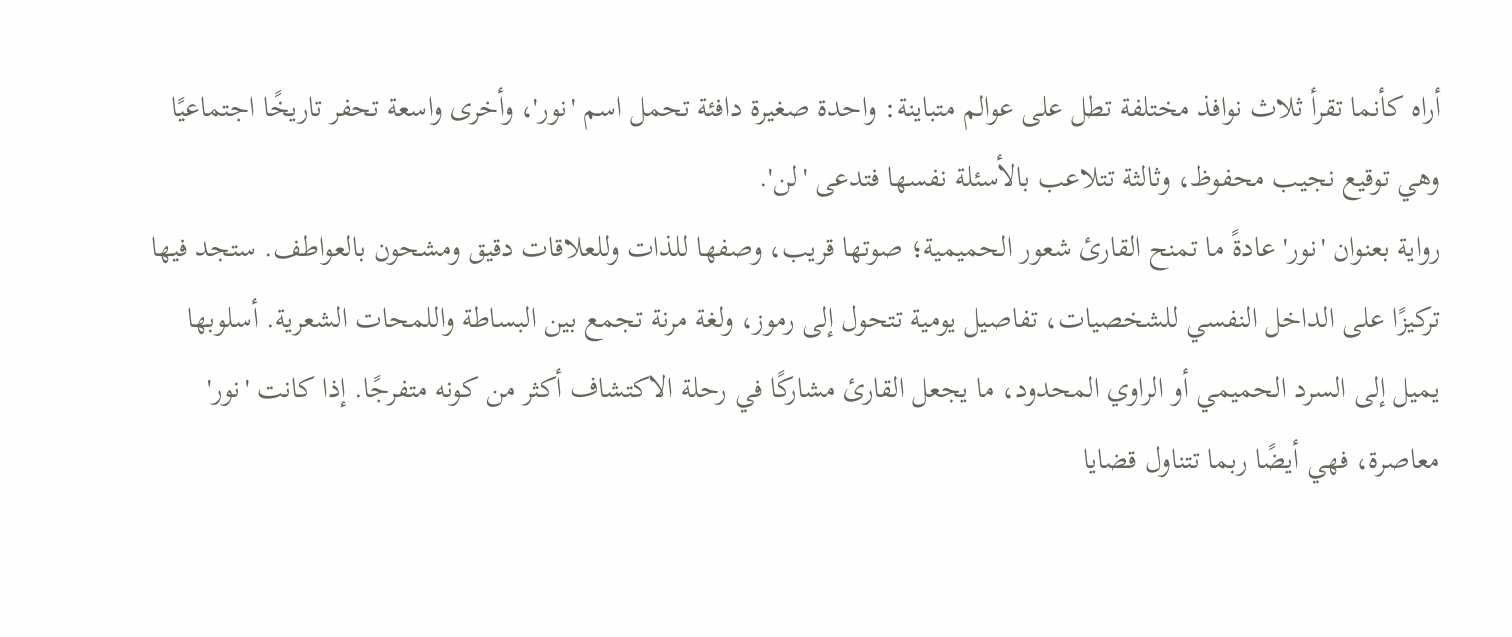أراه كأنما تقرأ ثلاث نوافذ مختلفة تطل على عوالم متباينة: واحدة صغيرة دافئة تحمل اسم 'نور'، وأخرى واسعة تحفر تاريخًا اجتماعيًا وهي توقيع نجيب محفوظ، وثالثة تتلاعب بالأسئلة نفسها فتدعى 'لن'.
رواية بعنوان 'نور' عادةً ما تمنح القارئ شعور الحميمية؛ صوتها قريب، وصفها للذات وللعلاقات دقيق ومشحون بالعواطف. ستجد فيها تركيزًا على الداخل النفسي للشخصيات، تفاصيل يومية تتحول إلى رموز، ولغة مرنة تجمع بين البساطة واللمحات الشعرية. أسلوبها يميل إلى السرد الحميمي أو الراوي المحدود، ما يجعل القارئ مشاركًا في رحلة الاكتشاف أكثر من كونه متفرجًا. إذا كانت 'نور' معاصرة، فهي أيضًا ربما تتناول قضايا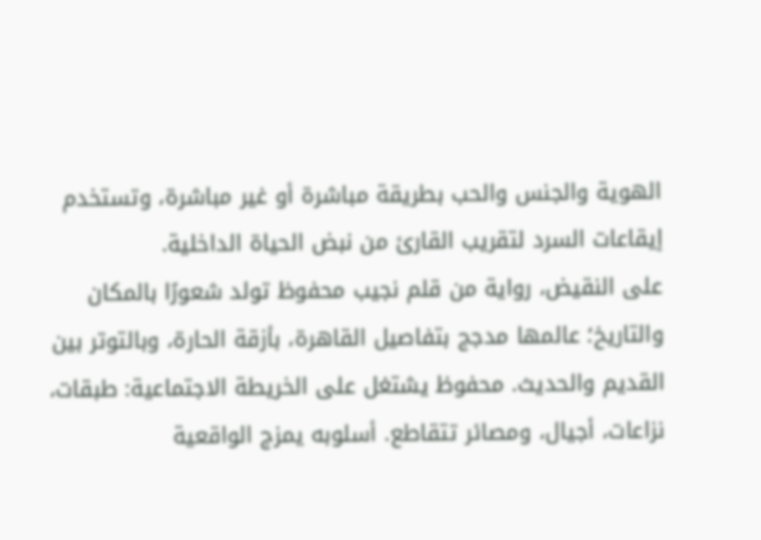الهوية والجنس والحب بطريقة مباشرة أو غير مباشرة، وتستخدم إيقاعات السرد لتقريب القارئ من نبض الحياة الداخلية.
على النقيض، رواية من قلم نجيب محفوظ تولد شعورًا بالمكان والتاريخ؛ عالمها مدجج بتفاصيل القاهرة، بأزقة الحارة، وبالتوتر بين القديم والحديث. محفوظ يشتغل على الخريطة الاجتماعية: طبقات، نزاعات، أجيال، ومصائر تتقاطع. أسلوبه يمزج الواقعية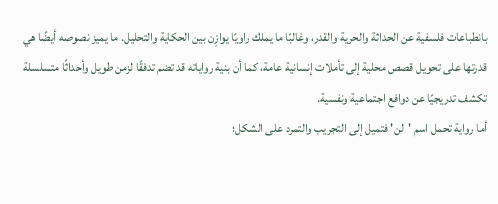بانطباعات فلسفية عن الحداثة والحرية والقدر، وغالبًا ما يملك راويًا يوازِن بين الحكاية والتحليل. ما يميز نصوصه أيضًا هي قدرتها على تحويل قصص محلية إلى تأملات إنسانية عامة، كما أن بنية رواياته قد تضم تدفقًا لزمن طويل وأحداثًا متسلسلة تكشف تدريجيًا عن دوافع اجتماعية ونفسية.
أما رواية تحمل اسم 'لن' فتميل إلى التجريب والتمرد على الشكل؛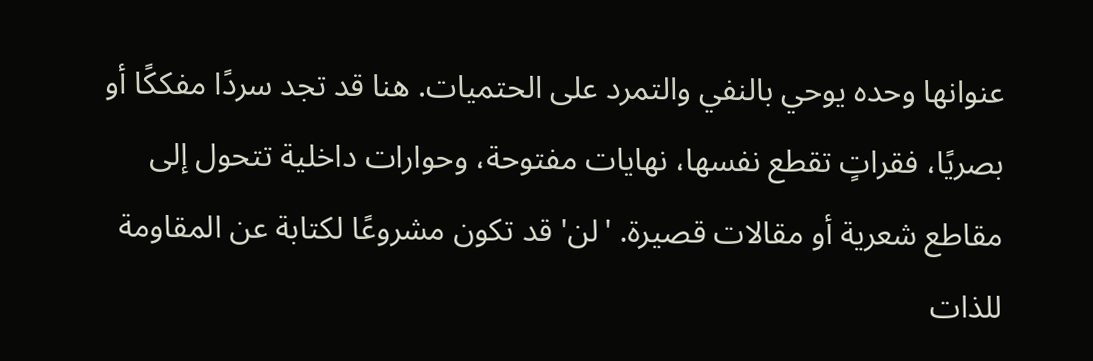عنوانها وحده يوحي بالنفي والتمرد على الحتميات. هنا قد تجد سردًا مفككًا أو بصريًا، فقراتٍ تقطع نفسها، نهايات مفتوحة، وحوارات داخلية تتحول إلى مقاطع شعرية أو مقالات قصيرة. 'لن' قد تكون مشروعًا لكتابة عن المقاومة للذات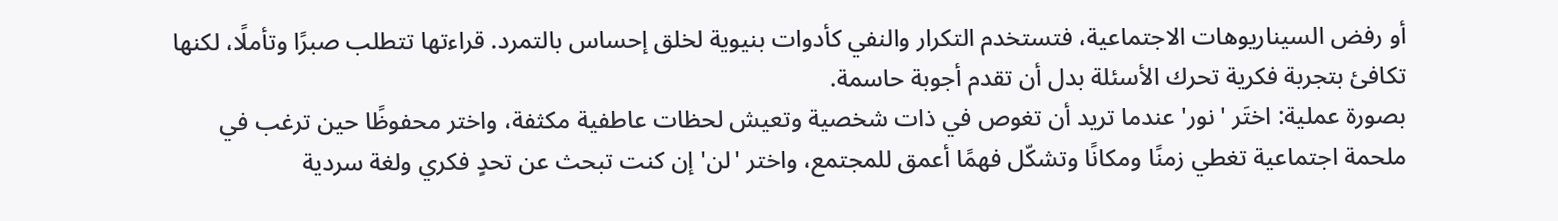أو رفض السيناريوهات الاجتماعية، فتستخدم التكرار والنفي كأدوات بنيوية لخلق إحساس بالتمرد. قراءتها تتطلب صبرًا وتأملًا، لكنها تكافئ بتجربة فكرية تحرك الأسئلة بدل أن تقدم أجوبة حاسمة.
بصورة عملية: اختَر 'نور' عندما تريد أن تغوص في ذات شخصية وتعيش لحظات عاطفية مكثفة، واختر محفوظًا حين ترغب في ملحمة اجتماعية تغطي زمنًا ومكانًا وتشكّل فهمًا أعمق للمجتمع، واختر 'لن' إن كنت تبحث عن تحدٍ فكري ولغة سردية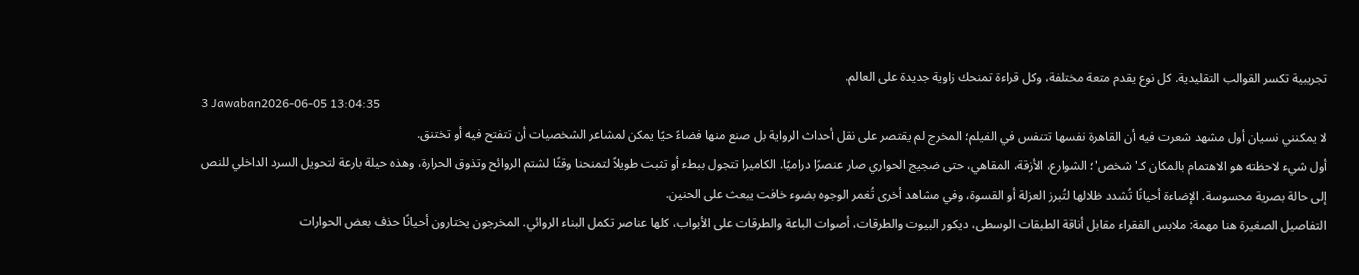تجريبية تكسر القوالب التقليدية. كل نوع يقدم متعة مختلفة، وكل قراءة تمنحك زاوية جديدة على العالم.
3 Jawaban2026-06-05 13:04:35
لا يمكنني نسيان أول مشهد شعرت فيه أن القاهرة نفسها تتنفس في الفيلم؛ المخرج لم يقتصر على نقل أحداث الرواية بل صنع منها فضاءً حيًا يمكن لمشاعر الشخصيات أن تتفتح فيه أو تختنق.
أول شيء لاحظته هو الاهتمام بالمكان كـ'شخص'؛ الشوارع، الأزقة، المقاهي، حتى ضجيج الحواري صار عنصرًا دراميًا. الكاميرا تتجول ببطء أو تثبت طويلاً لتمنحنا وقتًا لشتم الروائح وتذوق الحرارة، وهذه حيلة بارعة لتحويل السرد الداخلي للنص إلى حالة بصرية محسوسة. الإضاءة أحيانًا تُشدد ظلالها لتُبرز العزلة أو القسوة، وفي مشاهد أخرى تُغمر الوجوه بضوء خافت يبعث على الحنين.
التفاصيل الصغيرة هنا مهمة: ملابس الفقراء مقابل أناقة الطبقات الوسطى، ديكور البيوت والطرقات، أصوات الباعة والطرقات على الأبواب، كلها عناصر تكمل البناء الروائي. المخرجون يختارون أحيانًا حذف بعض الحوارات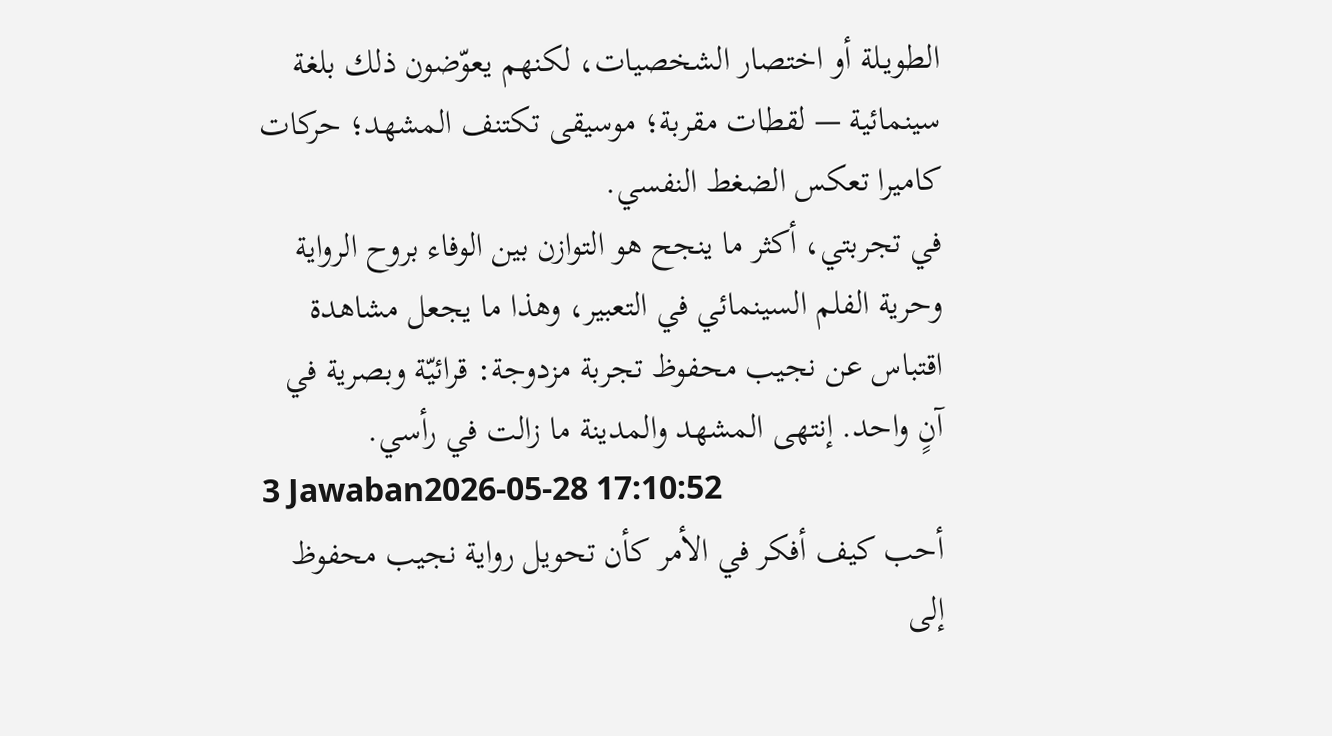الطويـلة أو اختصار الشخصيات، لكنهم يعوّضون ذلك بلغة سينمائية — لقطات مقربة؛ موسيقى تكتنف المشهد؛ حركات كاميرا تعكس الضغط النفسي.
في تجربتي، أكثر ما ينجح هو التوازن بين الوفاء بروح الرواية وحرية الفلم السينمائي في التعبير، وهذا ما يجعل مشاهدة اقتباس عن نجيب محفوظ تجربة مزدوجة: قرائيّة وبصرية في آنٍ واحد. إنتهى المشهد والمدينة ما زالت في رأسي.
3 Jawaban2026-05-28 17:10:52
أحب كيف أفكر في الأمر كأن تحويل رواية نجيب محفوظ إلى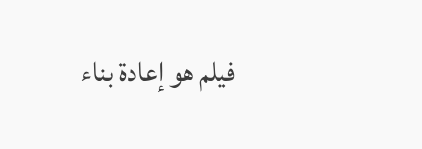فيلم هو إعادة بناء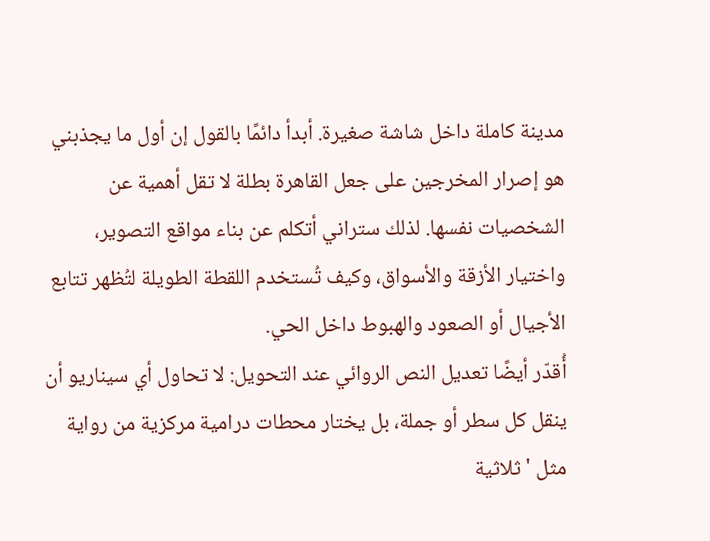مدينة كاملة داخل شاشة صغيرة. أبدأ دائمًا بالقول إن أول ما يجذبني هو إصرار المخرجين على جعل القاهرة بطلة لا تقل أهمية عن الشخصيات نفسها. لذلك ستراني أتكلم عن بناء مواقع التصوير، واختيار الأزقة والأسواق، وكيف تُستخدم اللقطة الطويلة لتُظهر تتابع الأجيال أو الصعود والهبوط داخل الحي.
أُقدّر أيضًا تعديل النص الروائي عند التحويل: لا تحاول أي سيناريو أن ينقل كل سطر أو جملة، بل يختار محطات درامية مركزية من رواية مثل 'ثلاثية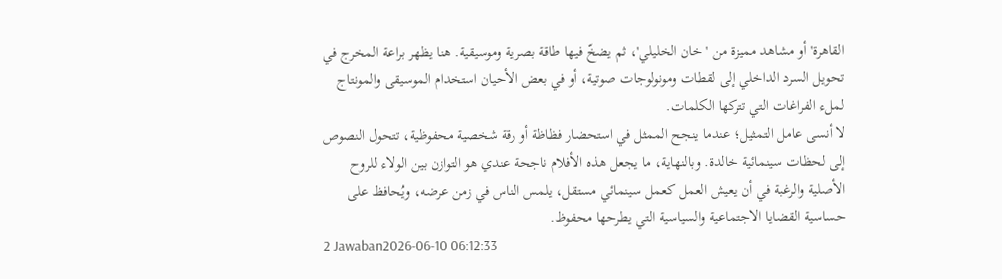القاهرة' أو مشاهد مميزة من 'خان الخليلي'، ثم يضخّ فيها طاقة بصرية وموسيقية. هنا يظهر براعة المخرج في تحويل السرد الداخلي إلى لقطات ومونولوجات صوتية، أو في بعض الأحيان استخدام الموسيقى والمونتاج لملء الفراغات التي تتركها الكلمات.
لا أنسى عامل التمثيل؛ عندما ينجح الممثل في استحضار فظاظة أو رقة شخصية محفوظية، تتحول النصوص إلى لحظات سينمائية خالدة. وبالنهاية، ما يجعل هذه الأفلام ناجحة عندي هو التوازن بين الولاء للروح الأصلية والرغبة في أن يعيش العمل كعمل سينمائي مستقل، يلمس الناس في زمن عرضه، ويُحافظ على حساسية القضايا الاجتماعية والسياسية التي يطرحها محفوظ.
2 Jawaban2026-06-10 06:12:33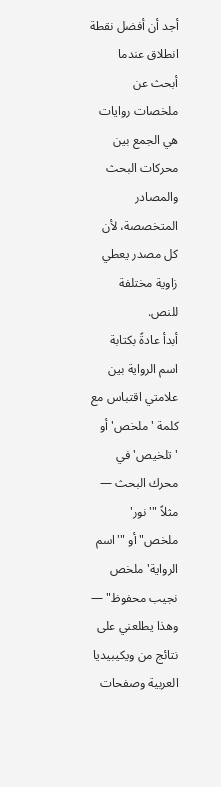أجد أن أفضل نقطة انطلاق عندما أبحث عن ملخصات روايات هي الجمع بين محركات البحث والمصادر المتخصصة، لأن كل مصدر يعطي زاوية مختلفة للنص.
أبدأ عادةً بكتابة اسم الرواية بين علامتي اقتباس مع كلمة 'ملخص' أو 'تلخيص' في محرك البحث — مثلاً "'نور' ملخص" أو "'اسم الرواية' ملخص نجيب محفوظ" — وهذا يطلعني على نتائج من ويكيبيديا العربية وصفحات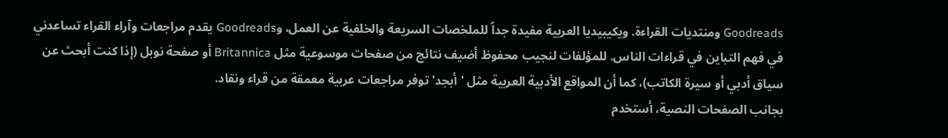Goodreads ومنتديات القراءة. ويكيبيديا العربية مفيدة جداً للملخصات السريعة والخلفية عن العمل، وGoodreads يقدم مراجعات وآراء القراء تساعدني في فهم التباين في قراءات الناس. للمؤلفات لنجيب محفوظ أضيف نتائج من صفحات موسوعية مثل Britannica أو صفحة نوبل (إذا كنت أبحث عن سياق أدبي أو سيرة الكاتب)، كما أن المواقع الأدبية العربية مثل 'أبجد' توفر مراجعات عربية معمقة من قراء ونقاد.
بجانب الصفحات النصية، أستخدم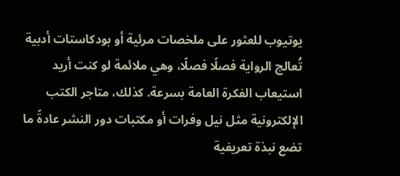يوتيوب للعثور على ملخصات مرئية أو بودكاستات أدبية تُعالج الرواية فصلًا فصلًا، وهي ملائمة لو كنت أريد استيعاب الفكرة العامة بسرعة. كذلك، متاجر الكتب الإلكترونية مثل نيل وفرات أو مكتبات دور النشر عادةً ما تضع نبذة تعريفية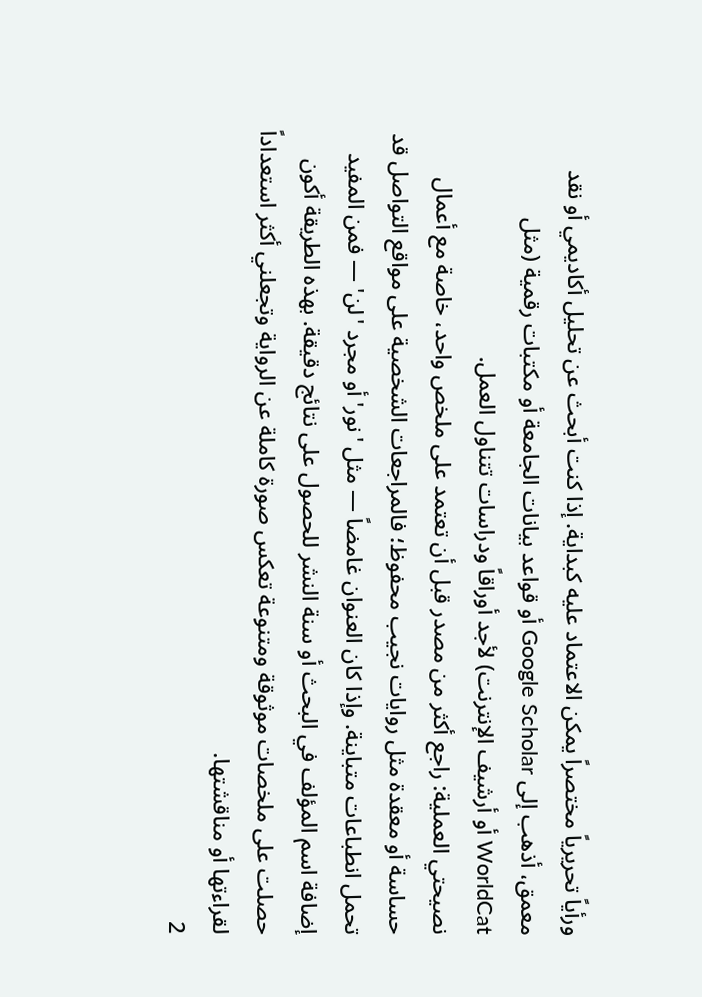ورأياً تحريرياً مختصراً يمكن الاعتماد عليه كبداية. إذا كنت أبحث عن تحليل أكاديمي أو نقد معمق، أذهب إلى Google Scholar أو قواعد بيانات الجامعة أو مكتبات رقمية (مثل WorldCat أو أرشيف الإنترنت) لأجد أوراقاً ودراسات تتناول العمل.
نصيحتي العملية: راجع أكثر من مصدر قبل أن تعتمد على ملخص واحد، خاصة مع أعمال حساسة أو معقدة مثل روايات نجيب محفوظ؛ فالمراجعات الشخصية على مواقع التواصل قد تحمل انطباعات متباينة. وإذا كان العنوان غامضاً — مثل 'نور' أو مجرد 'لن' — فمن المفيد إضافة اسم المؤلف في البحث أو سنة النشر للحصول على نتائج دقيقة. بهذه الطريقة أكون حصلت على ملخصات موثوقة ومتنوعة تعكس صورة كاملة عن الرواية وتجعلني أكثر استعداداً لقراءتها أو مناقشتها.
2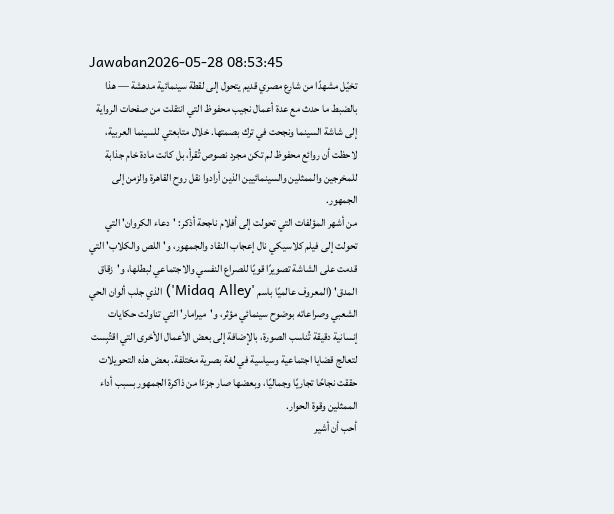Jawaban2026-05-28 08:53:45
تخيّل مشهدًا من شارع مصري قديم يتحول إلى لقطة سينمائية مدهشة — هذا بالضبط ما حدث مع عدة أعمال نجيب محفوظ التي انتقلت من صفحات الرواية إلى شاشة السينما ونجحت في ترك بصمتها. خلال متابعتي للسينما العربية، لاحظت أن روائع محفوظ لم تكن مجرد نصوص تُقرأ، بل كانت مادة خام جذابة للمخرجين والممثلين والسينمائيين الذين أرادوا نقل روح القاهرة والزمن إلى الجمهور.
من أشهر المؤلفات التي تحولت إلى أفلام ناجحة أذكر: 'دعاء الكروان' التي تحولت إلى فيلم كلاسيكي نال إعجاب النقاد والجمهور، و'اللص والكلاب' التي قدمت على الشاشة تصويرًا قويًا للصراع النفسي والاجتماعي لبطلها، و'زقاق المدق' (المعروف عالميًا باسم 'Midaq Alley') الذي جلب ألوان الحي الشعبي وصراعاته بوضوح سينمائي مؤثر، و'ميرامار' التي تناولت حكايات إنسانية دقيقة تُناسب الصورة، بالإضافة إلى بعض الأعمال الأخرى التي اقتُبِست لتعالج قضايا اجتماعية وسياسية في لغة بصرية مختلفة. بعض هذه التحويلات حققت نجاحًا تجاريًا وجماليًا، وبعضها صار جزءًا من ذاكرة الجمهور بسبب أداء الممثلين وقوة الحوار.
أحب أن أشير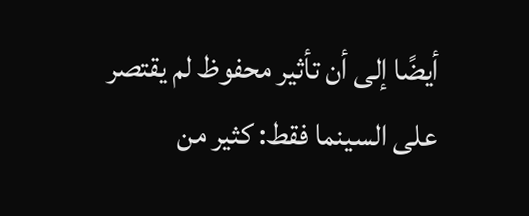أيضًا إلى أن تأثير محفوظ لم يقتصر على السينما فقط: كثير من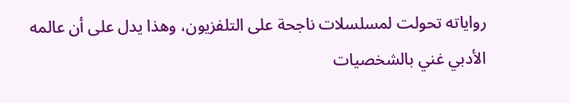رواياته تحولت لمسلسلات ناجحة على التلفزيون، وهذا يدل على أن عالمه الأدبي غني بالشخصيات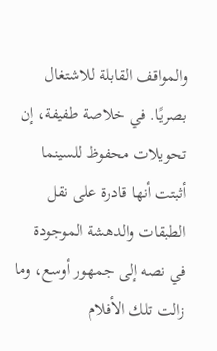والمواقف القابلة للاشتغال بصريًا. في خلاصة طفيفة، إن تحويلات محفوظ للسينما أثبتت أنها قادرة على نقل الطبقات والدهشة الموجودة في نصه إلى جمهور أوسع، وما زالت تلك الأفلام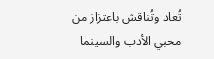تُعاد وتُناقش باعتزاز من محبي الأدب والسينما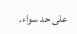على حد سواء.